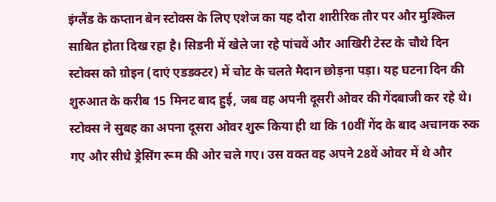इंग्लैंड के कप्तान बेन स्टोक्स के लिए एशेज का यह दौरा शारीरिक तौर पर और मुश्किल साबित होता दिख रहा है। सिडनी में खेले जा रहे पांचवें और आखिरी टेस्ट के चौथे दिन स्टोक्स को ग्रोइन (दाएं एडडक्टर) में चोट के चलते मैदान छोड़ना पड़ा। यह घटना दिन की शुरुआत के करीब 15 मिनट बाद हुई, जब वह अपनी दूसरी ओवर की गेंदबाजी कर रहे थे।
स्टोक्स ने सुबह का अपना दूसरा ओवर शुरू किया ही था कि 10वीं गेंद के बाद अचानक रुक गए और सीधे ड्रेसिंग रूम की ओर चले गए। उस वक्त वह अपने 28वें ओवर में थे और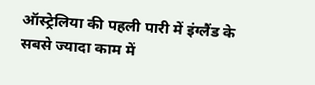ऑस्ट्रेलिया की पहली पारी में इंग्लैंड के सबसे ज्यादा काम में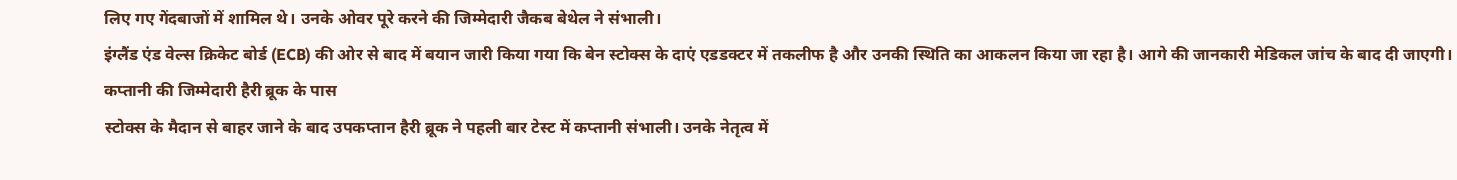लिए गए गेंदबाजों में शामिल थे। उनके ओवर पूरे करने की जिम्मेदारी जैकब बेथेल ने संभाली।
इंग्लैंड एंड वेल्स क्रिकेट बोर्ड (ECB) की ओर से बाद में बयान जारी किया गया कि बेन स्टोक्स के दाएं एडडक्टर में तकलीफ है और उनकी स्थिति का आकलन किया जा रहा है। आगे की जानकारी मेडिकल जांच के बाद दी जाएगी।
कप्तानी की जिम्मेदारी हैरी ब्रूक के पास
स्टोक्स के मैदान से बाहर जाने के बाद उपकप्तान हैरी ब्रूक ने पहली बार टेस्ट में कप्तानी संभाली। उनके नेतृत्व में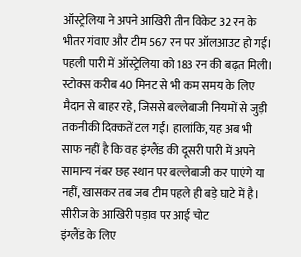ऑस्ट्रेलिया ने अपने आखिरी तीन विकेट 32 रन के भीतर गंवाए और टीम 567 रन पर ऑलआउट हो गई। पहली पारी में ऑस्ट्रेलिया को 183 रन की बढ़त मिली।
स्टोक्स करीब 40 मिनट से भी कम समय के लिए मैदान से बाहर रहे, जिससे बल्लेबाजी नियमों से जुड़ी तकनीकी दिक्कतें टल गईं। हालांकि, यह अब भी साफ नहीं है कि वह इंग्लैंड की दूसरी पारी में अपने सामान्य नंबर छह स्थान पर बल्लेबाजी कर पाएंगे या नहीं, खासकर तब जब टीम पहले ही बड़े घाटे में है।
सीरीज के आखिरी पड़ाव पर आई चोट
इंग्लैंड के लिए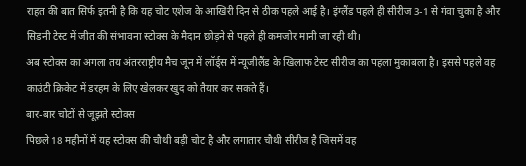राहत की बात सिर्फ इतनी है कि यह चोट एशेज के आखिरी दिन से ठीक पहले आई है। इंग्लैंड पहले ही सीरीज 3-1 से गंवा चुका है और सिडनी टेस्ट में जीत की संभावना स्टोक्स के मैदान छोड़ने से पहले ही कमजोर मानी जा रही थी।
अब स्टोक्स का अगला तय अंतरराष्ट्रीय मैच जून में लॉर्ड्स में न्यूजीलैंड के खिलाफ टेस्ट सीरीज का पहला मुकाबला है। इससे पहले वह काउंटी क्रिकेट में डरहम के लिए खेलकर खुद को तैयार कर सकते हैं।
बार-बार चोटों से जूझते स्टोक्स
पिछले 18 महीनों में यह स्टोक्स की चौथी बड़ी चोट है और लगातार चौथी सीरीज है जिसमें वह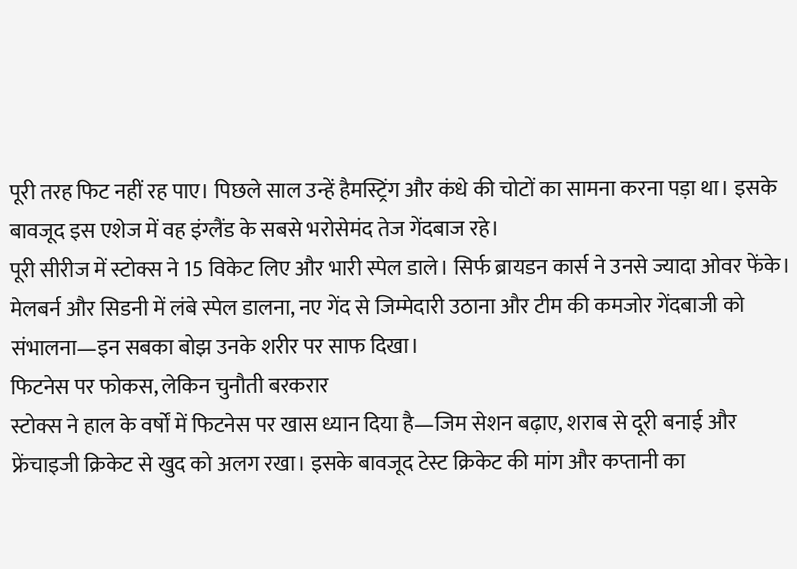पूरी तरह फिट नहीं रह पाए। पिछले साल उन्हें हैमस्ट्रिंग और कंधे की चोटों का सामना करना पड़ा था। इसके बावजूद इस एशेज में वह इंग्लैंड के सबसे भरोसेमंद तेज गेंदबाज रहे।
पूरी सीरीज में स्टोक्स ने 15 विकेट लिए और भारी स्पेल डाले। सिर्फ ब्रायडन कार्स ने उनसे ज्यादा ओवर फेंके। मेलबर्न और सिडनी में लंबे स्पेल डालना, नए गेंद से जिम्मेदारी उठाना और टीम की कमजोर गेंदबाजी को संभालना—इन सबका बोझ उनके शरीर पर साफ दिखा।
फिटनेस पर फोकस, लेकिन चुनौती बरकरार
स्टोक्स ने हाल के वर्षों में फिटनेस पर खास ध्यान दिया है—जिम सेशन बढ़ाए, शराब से दूरी बनाई और फ्रेंचाइजी क्रिकेट से खुद को अलग रखा। इसके बावजूद टेस्ट क्रिकेट की मांग और कप्तानी का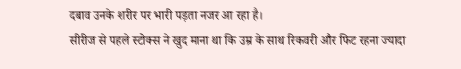दबाव उनके शरीर पर भारी पड़ता नजर आ रहा है।
सीरीज से पहले स्टोक्स ने खुद माना था कि उम्र के साथ रिकवरी और फिट रहना ज्यादा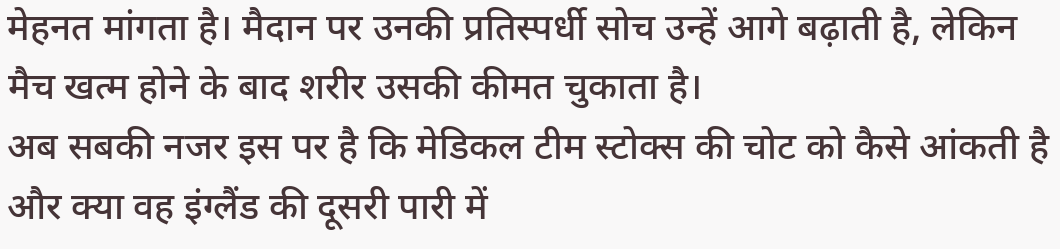मेहनत मांगता है। मैदान पर उनकी प्रतिस्पर्धी सोच उन्हें आगे बढ़ाती है, लेकिन मैच खत्म होने के बाद शरीर उसकी कीमत चुकाता है।
अब सबकी नजर इस पर है कि मेडिकल टीम स्टोक्स की चोट को कैसे आंकती है और क्या वह इंग्लैंड की दूसरी पारी में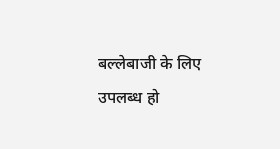बल्लेबाजी के लिए उपलब्ध हो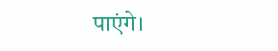पाएंगे।